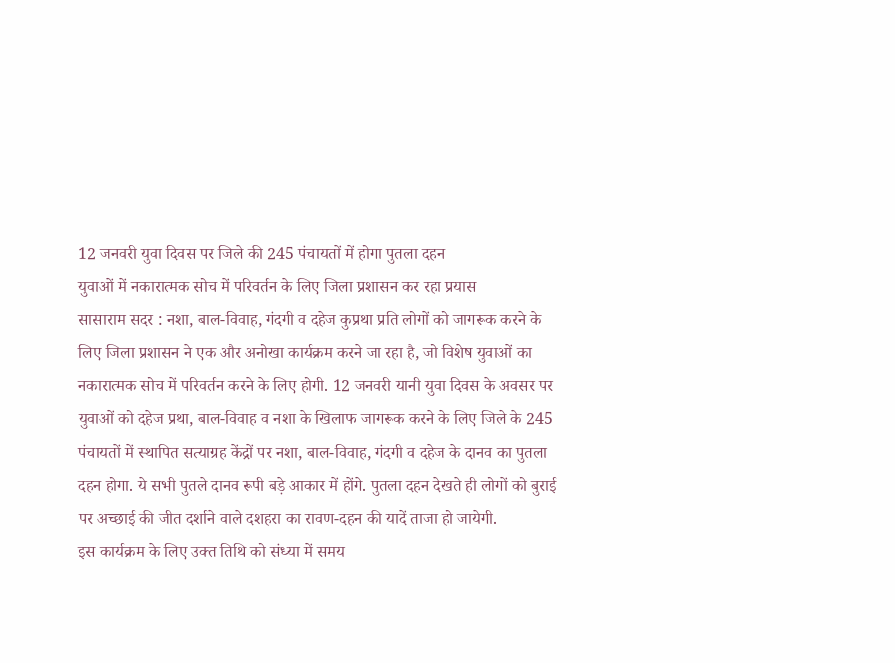12 जनवरी युवा दिवस पर जिले की 245 पंचायतों में होगा पुतला दहन
युवाओं में नकारात्मक सोच में परिवर्तन के लिए जिला प्रशासन कर रहा प्रयास
सासाराम सदर : नशा, बाल-विवाह, गंदगी व दहेज कुप्रथा प्रति लोगों को जागरूक करने के लिए जिला प्रशासन ने एक और अनोखा कार्यक्रम करने जा रहा है, जो विशेष युवाओं का नकारात्मक सोच में परिवर्तन करने के लिए होगी. 12 जनवरी यानी युवा दिवस के अवसर पर युवाओं को दहेज प्रथा, बाल-विवाह व नशा के खिलाफ जागरूक करने के लिए जिले के 245 पंचायतों में स्थापित सत्याग्रह केंद्रों पर नशा, बाल-विवाह, गंदगी व दहेज के दानव का पुतला दहन होगा. ये सभी पुतले दानव रूपी बड़े आकार में होंगे. पुतला दहन देखते ही लोगों को बुराई पर अच्छाई की जीत दर्शाने वाले दशहरा का रावण-दहन की यादें ताजा हो जायेगी.
इस कार्यक्रम के लिए उक्त तिथि को संध्या में समय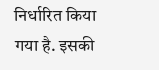निर्धारित किया गया है. इसकी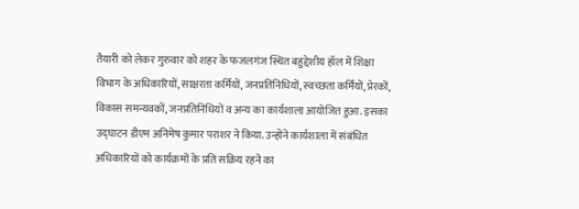तैयारी को लेकर गुरुवार को शहर के फजलगंज स्थित बहुद्देशीय हॉल में शिक्षा विभाग के अधिकारियों, साक्षरता कर्मियों, जनप्रतिनिधियों, स्वच्छता कर्मियों, प्रेरकों, विकास समन्यवकों, जनप्रतिनिधियों व अन्य का कार्यशाला आयोजित हुआ. इसका उद्घाटन डीएम अनिमेष कुमार पराशर ने किया. उन्होंने कार्यशाला में संबंधित अधिकारियों को कार्यक्रमों के प्रति सक्रिय रहने का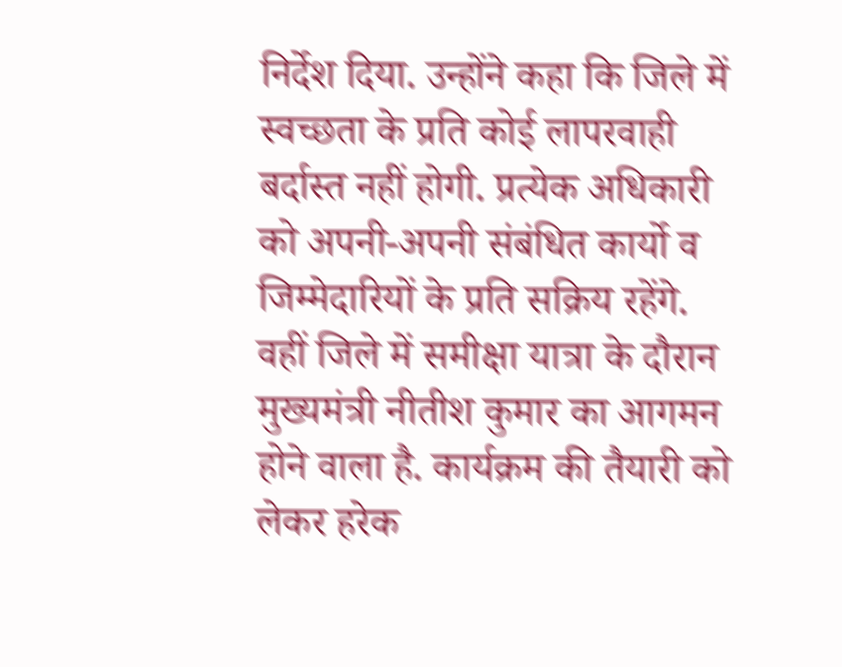निर्देश दिया. उन्होंने कहा कि जिले में स्वच्छता के प्रति कोई लापरवाही बर्दास्त नहीं होगी. प्रत्येक अधिकारी को अपनी-अपनी संबंधित कार्यो व जिम्मेदारियों के प्रति सक्रिय रहेंगे. वहीं जिले में समीक्षा यात्रा के दौरान मुख्यमंत्री नीतीश कुमार का आगमन होने वाला है. कार्यक्रम की तैयारी को लेकर हरेक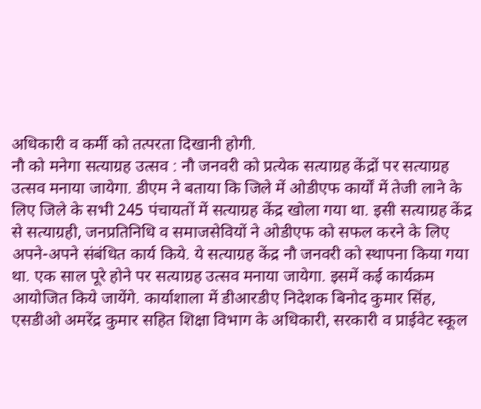अधिकारी व कर्मी को तत्परता दिखानी होगी.
नौ को मनेगा सत्याग्रह उत्सव : नौ जनवरी को प्रत्येक सत्याग्रह केंद्रों पर सत्याग्रह उत्सव मनाया जायेगा. डीएम ने बताया कि जिले में ओडीएफ कार्यों में तेजी लाने के लिए जिले के सभी 245 पंचायतों में सत्याग्रह केंद्र खोला गया था. इसी सत्याग्रह केंद्र से सत्याग्रही, जनप्रतिनिधि व समाजसेवियों ने ओडीएफ को सफल करने के लिए अपने-अपने संबंधित कार्य किये. ये सत्याग्रह केंद्र नौ जनवरी को स्थापना किया गया था. एक साल पूरे होने पर सत्याग्रह उत्सव मनाया जायेगा. इसमें कई कार्यक्रम आयोजित किये जायेंगे. कार्याशाला में डीआरडीए निदेशक बिनोद कुमार सिंह, एसडीओ अमरेंद्र कुमार सहित शिक्षा विभाग के अधिकारी, सरकारी व प्राईवेट स्कूल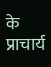के प्राचार्य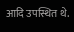आदि उपस्थित थे.